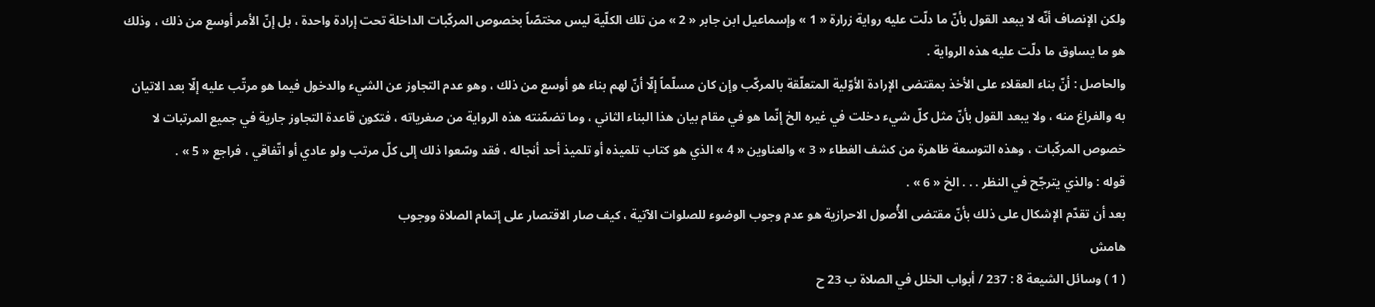ولكن الإنصاف أنّه لا يبعد القول بأنّ ما دلّت عليه رواية زرارة « 1 » وإسماعيل ابن جابر « 2 » من تلك الكلّية ليس مختصّاً بخصوص المركّبات الداخلة تحت إرادة واحدة ، بل إنّ الأمر أوسع من ذلك ، وذلك هو ما يساوق ما دلّت عليه هذه الرواية .
والحاصل : أنّ بناء العقلاء على الأخذ بمقتضى الإرادة الأوّلية المتعلّقة بالمركّب وإن كان مسلّماً إلّا أنّ لهم بناء هو أوسع من ذلك ، وهو عدم التجاوز عن الشيء والدخول فيما هو مرتّب عليه إلّا بعد الاتيان به والفراغ منه ، ولا يبعد القول بأنّ مثل كلّ شيء دخلت في غيره الخ إنّما هو في مقام بيان هذا البناء الثاني ، وما تضمّنته هذه الرواية من صغرياته ، فتكون قاعدة التجاوز جارية في جميع المرتبات لا خصوص المركّبات ، وهذه التوسعة ظاهرة من كشف الغطاء « 3 » والعناوين « 4 » الذي هو كتاب تلميذه أو تلميذ أحد أنجاله ، فقد وسّعوا ذلك إلى كلّ مرتب ولو عادي أو اتّفاقي ، فراجع « 5 » .
قوله : والذي يترجّح في النظر . . . الخ « 6 » .
بعد أن تقدّم الإشكال على ذلك بأنّ مقتضى الأُصول الاحرازية هو عدم وجوب الوضوء للصلوات الآتية ، كيف صار الاقتصار على إتمام الصلاة ووجوب
هامش
( 1 ) وسائل الشيعة 8 : 237 / أبواب الخلل في الصلاة ب 23 ح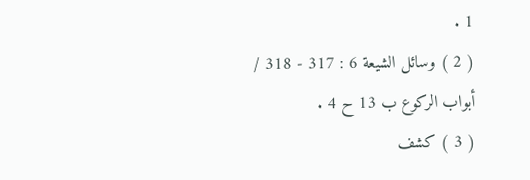1 .
( 2 ) وسائل الشيعة 6 : 317 - 318 / أبواب الركوع ب 13 ح 4 .
( 3 ) كشف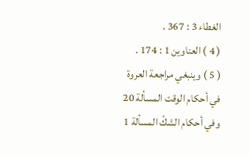الغطاء 3 : 367 .
( 4 ) العناوين 1 : 174 .
( 5 ) وينبغي مراجعة العروة في أحكام الوقت المسألة 20 وفي أحكام الشكّ المسألة 1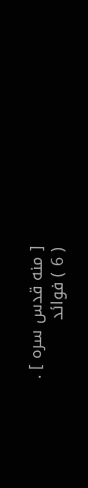[ منه قدس سره ] .
( 6 ) فوائد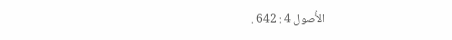الأُصول 4 : 642 .